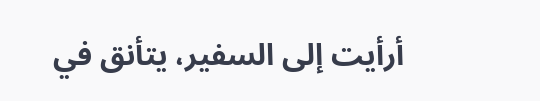أرأيت إلى السفير، يتأنق في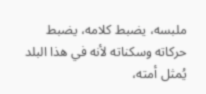ملبسه، يضبط كلامه، يضبط حركاته وسكناته لأنه في هذا البلد يُمثل أمته،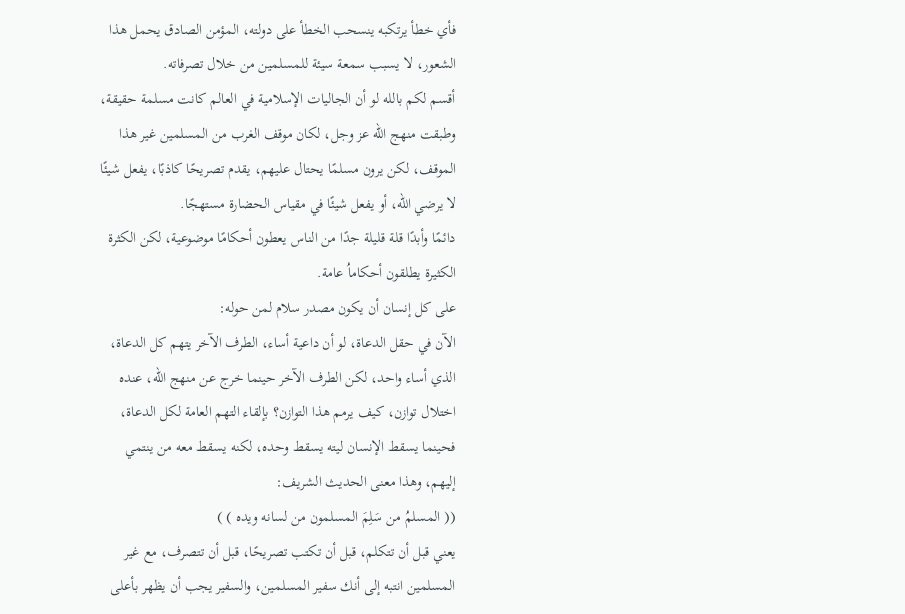فأي خطأ يرتكبه ينسحب الخطأ على دولته، المؤمن الصادق يحمل هذا الشعور، لا يسبب سمعة سيئة للمسلمين من خلال تصرفاته.
أقسم لكم بالله لو أن الجاليات الإسلامية في العالم كانت مسلمة حقيقة، وطبقت منهج الله عز وجل، لكان موقف الغرب من المسلمين غير هذا الموقف، لكن يرون مسلمًا يحتال عليهم، يقدم تصريحًا كاذبًا، يفعل شيئًا لا يرضي الله، أو يفعل شيئًا في مقياس الحضارة مستهجًا.
دائمًا وأبدًا قلة قليلة جدًا من الناس يعطون أحكامًا موضوعية، لكن الكثرة الكثيرة يطلقون أحكاماُ عامة.
على كل إنسان أن يكون مصدر سلام لمن حوله:
الآن في حقل الدعاة، لو أن داعية أساء، الطرف الآخر يتهم كل الدعاة، الذي أساء واحد، لكن الطرف الآخر حينما خرج عن منهج الله، عنده اختلال توازن، كيف يرمم هذا التوازن؟ بإلقاء التهم العامة لكل الدعاة، فحينما يسقط الإنسان ليته يسقط وحده، لكنه يسقط معه من ينتمي إليهم، وهذا معنى الحديث الشريف:
(( المسلمُ من سَلِمَ المسلمون من لسانه ويده ) )
يعني قبل أن تتكلم، قبل أن تكتب تصريحًا، قبل أن تتصرف، مع غير المسلمين انتبه إلى أنك سفير المسلمين، والسفير يجب أن يظهر بأعلى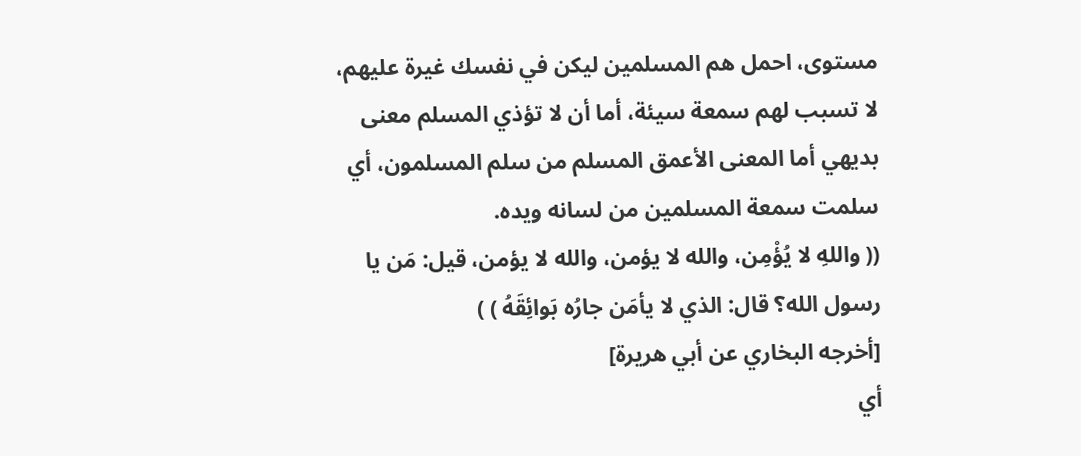مستوى، احمل هم المسلمين ليكن في نفسك غيرة عليهم، لا تسبب لهم سمعة سيئة، أما أن لا تؤذي المسلم معنى بديهي أما المعنى الأعمق المسلم من سلم المسلمون، أي سلمت سمعة المسلمين من لسانه ويده.
(( واللهِ لا يُؤْمِن، والله لا يؤمن، والله لا يؤمن، قيل: مَن يا رسول الله؟ قال: الذي لا يأمَن جارُه بَوائِقَهُ ) )
[أخرجه البخاري عن أبي هريرة]
أي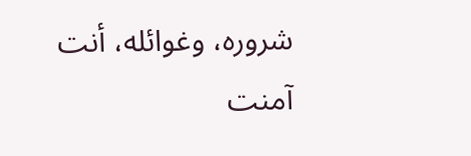شروره، وغوائله، أنت آمنت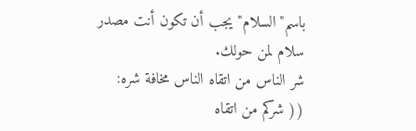باسم"السلام"يجب أن تكون أنت مصدر سلام لمن حولك.
شر الناس من اتقاه الناس مخافة شره:
(( شركم من اتقاه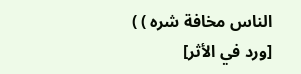الناس مخافة شره ) )
[ورد في الأثر]